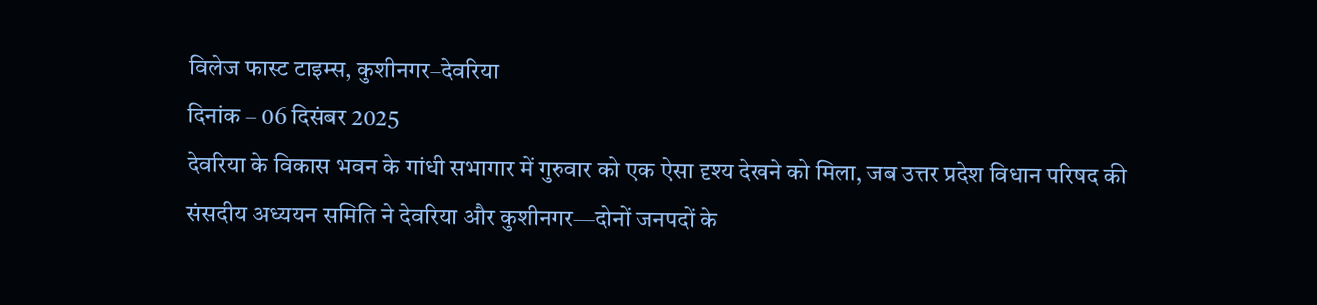विलेज फास्ट टाइम्स, कुशीनगर–देवरिया
दिनांक – 06 दिसंबर 2025
देवरिया के विकास भवन के गांधी सभागार में गुरुवार को एक ऐसा दृश्य देखने को मिला, जब उत्तर प्रदेश विधान परिषद की संसदीय अध्ययन समिति ने देवरिया और कुशीनगर—दोनों जनपदों के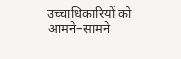उच्चाधिकारियों को आमने–सामने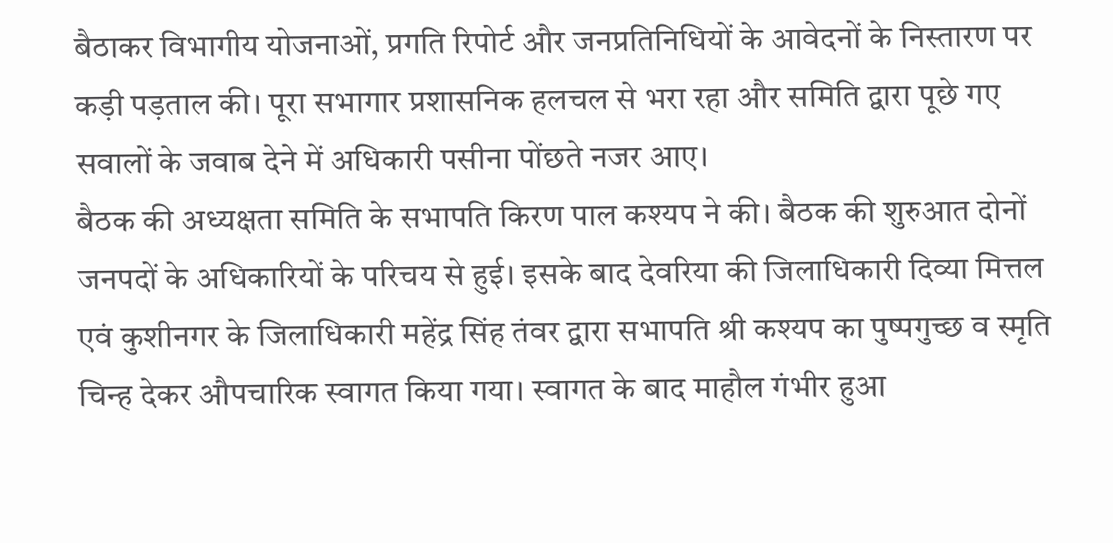बैठाकर विभागीय योजनाओं, प्रगति रिपोर्ट और जनप्रतिनिधियों के आवेदनों के निस्तारण पर कड़ी पड़ताल की। पूरा सभागार प्रशासनिक हलचल से भरा रहा और समिति द्वारा पूछे गए सवालों के जवाब देने में अधिकारी पसीना पोंछते नजर आए।
बैठक की अध्यक्षता समिति के सभापति किरण पाल कश्यप ने की। बैठक की शुरुआत दोनों जनपदों के अधिकारियों के परिचय से हुई। इसके बाद देवरिया की जिलाधिकारी दिव्या मित्तल एवं कुशीनगर के जिलाधिकारी महेंद्र सिंह तंवर द्वारा सभापति श्री कश्यप का पुष्पगुच्छ व स्मृति चिन्ह देकर औपचारिक स्वागत किया गया। स्वागत के बाद माहौल गंभीर हुआ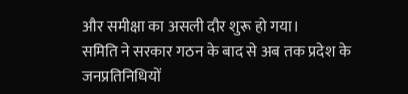और समीक्षा का असली दौर शुरू हो गया।
समिति ने सरकार गठन के बाद से अब तक प्रदेश के जनप्रतिनिधियों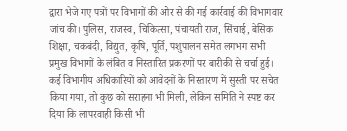द्वारा भेजे गए पत्रों पर विभागों की ओर से की गई कार्रवाई की विभागवार जांच की। पुलिस, राजस्व, चिकित्सा, पंचायती राज, सिंचाई, बेसिक शिक्षा, चकबंदी, विद्युत, कृषि, पूर्ति, पशुपालन समेत लगभग सभी प्रमुख विभागों के लंबित व निस्तारित प्रकरणों पर बारीकी से चर्चा हुई।
कई विभागीय अधिकारियों को आवेदनों के निस्तारण में सुस्ती पर सचेत किया गया, तो कुछ को सराहना भी मिली, लेकिन समिति ने स्पष्ट कर दिया कि लापरवाही किसी भी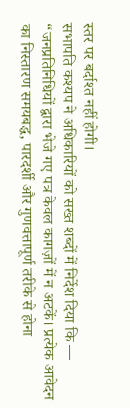स्तर पर बर्दाश्त नहीं होगी।
सभापति कश्यप ने अधिकारियों को सख्त शब्दों में निर्देश दिया कि —
“जनप्रतिनिधियों द्वारा भेजे गए पत्र केवल कागज़ों में न अटकें। प्रत्येक आवेदन का निस्तारण समयबद्ध, पारदर्शी और गुणवत्तापूर्ण तरीके से होना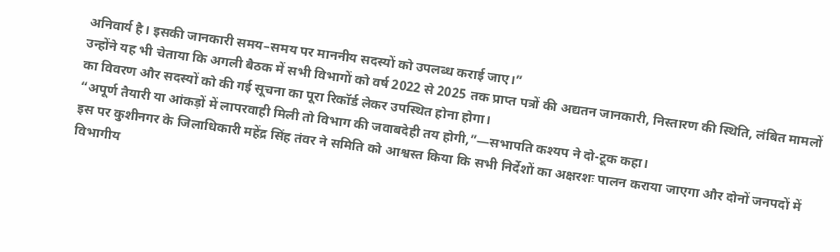अनिवार्य है। इसकी जानकारी समय–समय पर माननीय सदस्यों को उपलब्ध कराई जाए।”
उन्होंने यह भी चेताया कि अगली बैठक में सभी विभागों को वर्ष 2022 से 2025 तक प्राप्त पत्रों की अद्यतन जानकारी, निस्तारण की स्थिति, लंबित मामलों का विवरण और सदस्यों को की गई सूचना का पूरा रिकॉर्ड लेकर उपस्थित होना होगा।
“अपूर्ण तैयारी या आंकड़ों में लापरवाही मिली तो विभाग की जवाबदेही तय होगी,”—सभापति कश्यप ने दो-टूक कहा।
इस पर कुशीनगर के जिलाधिकारी महेंद्र सिंह तंवर ने समिति को आश्वस्त किया कि सभी निर्देशों का अक्षरशः पालन कराया जाएगा और दोनों जनपदों में विभागीय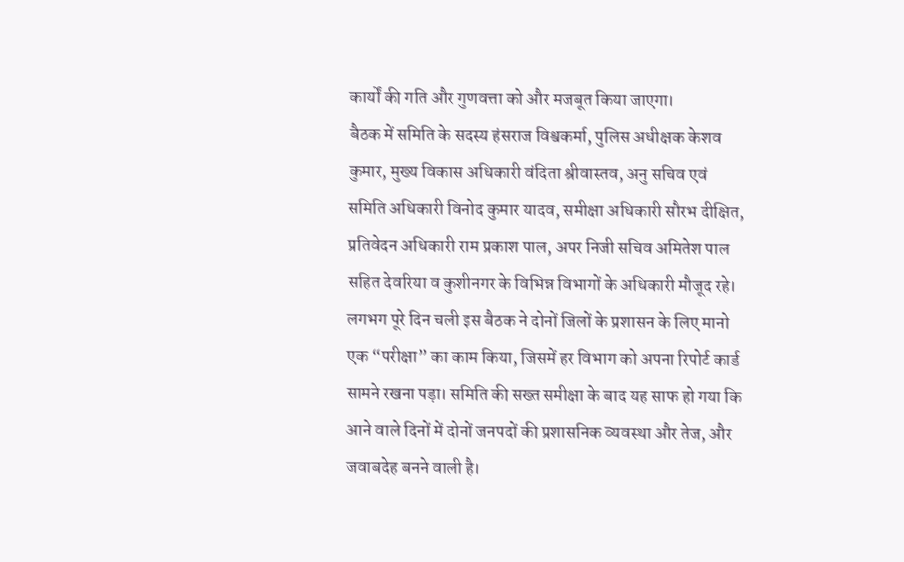कार्यों की गति और गुणवत्ता को और मजबूत किया जाएगा।
बैठक में समिति के सदस्य हंसराज विश्वकर्मा, पुलिस अधीक्षक केशव कुमार, मुख्य विकास अधिकारी वंदिता श्रीवास्तव, अनु सचिव एवं समिति अधिकारी विनोद कुमार यादव, समीक्षा अधिकारी सौरभ दीक्षित, प्रतिवेदन अधिकारी राम प्रकाश पाल, अपर निजी सचिव अमितेश पाल सहित देवरिया व कुशीनगर के विभिन्न विभागों के अधिकारी मौजूद रहे।
लगभग पूरे दिन चली इस बैठक ने दोनों जिलों के प्रशासन के लिए मानो एक “परीक्षा” का काम किया, जिसमें हर विभाग को अपना रिपोर्ट कार्ड सामने रखना पड़ा। समिति की सख्त समीक्षा के बाद यह साफ हो गया कि आने वाले दिनों में दोनों जनपदों की प्रशासनिक व्यवस्था और तेज, और जवाबदेह बनने वाली है।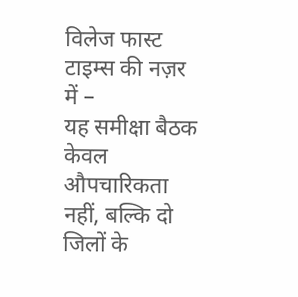विलेज फास्ट टाइम्स की नज़र में –
यह समीक्षा बैठक केवल औपचारिकता नहीं, बल्कि दो जिलों के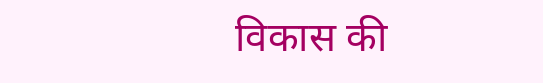विकास की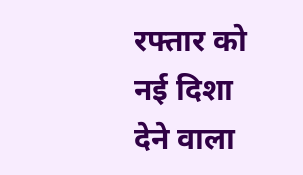रफ्तार को नई दिशा देने वाला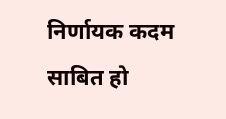निर्णायक कदम साबित हो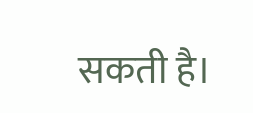सकती है।